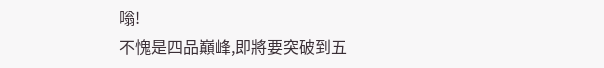嗡!
不愧是四品巔峰,即將要突破到五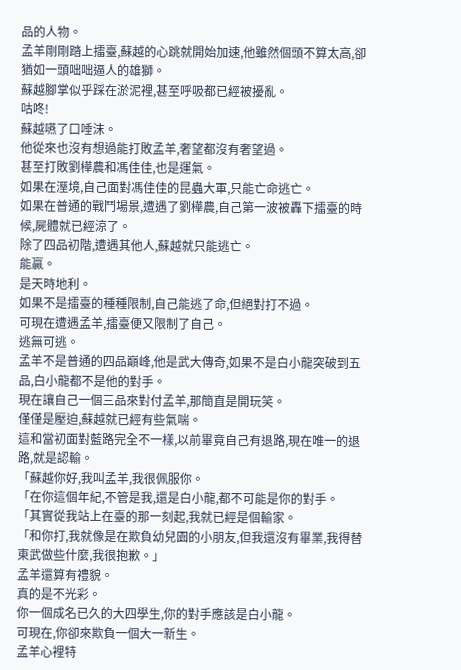品的人物。
孟羊剛剛踏上擂臺,蘇越的心跳就開始加速,他雖然個頭不算太高,卻猶如一頭咄咄逼人的雄獅。
蘇越腳掌似乎踩在淤泥裡,甚至呼吸都已經被擾亂。
咕咚!
蘇越嚥了口唾沫。
他從來也沒有想過能打敗孟羊,奢望都沒有奢望過。
甚至打敗劉樺農和馮佳佳,也是運氣。
如果在溼境,自己面對馮佳佳的昆蟲大軍,只能亡命逃亡。
如果在普通的戰鬥場景,遭遇了劉樺農,自己第一波被轟下擂臺的時候,屍體就已經涼了。
除了四品初階,遭遇其他人,蘇越就只能逃亡。
能贏。
是天時地利。
如果不是擂臺的種種限制,自己能逃了命,但絕對打不過。
可現在遭遇孟羊,擂臺便又限制了自己。
逃無可逃。
孟羊不是普通的四品巔峰,他是武大傳奇,如果不是白小龍突破到五品,白小龍都不是他的對手。
現在讓自己一個三品來對付孟羊,那簡直是開玩笑。
僅僅是壓迫,蘇越就已經有些氣喘。
這和當初面對藍路完全不一樣,以前畢竟自己有退路,現在唯一的退路,就是認輸。
「蘇越你好,我叫孟羊,我很佩服你。
「在你這個年紀,不管是我,還是白小龍,都不可能是你的對手。
「其實從我站上在臺的那一刻起,我就已經是個輸家。
「和你打,我就像是在欺負幼兒園的小朋友,但我還沒有畢業,我得替東武做些什麼,我很抱歉。」
孟羊還算有禮貌。
真的是不光彩。
你一個成名已久的大四學生,你的對手應該是白小龍。
可現在,你卻來欺負一個大一新生。
孟羊心裡特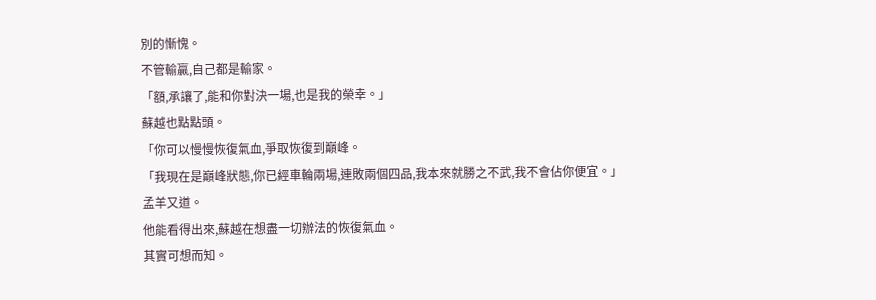別的慚愧。
不管輸贏,自己都是輸家。
「額,承讓了,能和你對決一場,也是我的榮幸。」
蘇越也點點頭。
「你可以慢慢恢復氣血,爭取恢復到巔峰。
「我現在是巔峰狀態,你已經車輪兩場,連敗兩個四品,我本來就勝之不武,我不會佔你便宜。」
孟羊又道。
他能看得出來,蘇越在想盡一切辦法的恢復氣血。
其實可想而知。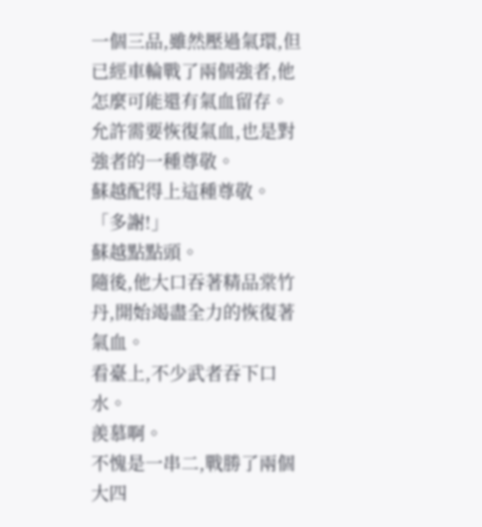一個三品,雖然壓過氣環,但已經車輪戰了兩個強者,他怎麼可能還有氣血留存。
允許需要恢復氣血,也是對強者的一種尊敬。
蘇越配得上這種尊敬。
「多謝!」
蘇越點點頭。
隨後,他大口吞著精品棠竹丹,開始竭盡全力的恢復著氣血。
看臺上,不少武者吞下口水。
羨慕啊。
不愧是一串二,戰勝了兩個大四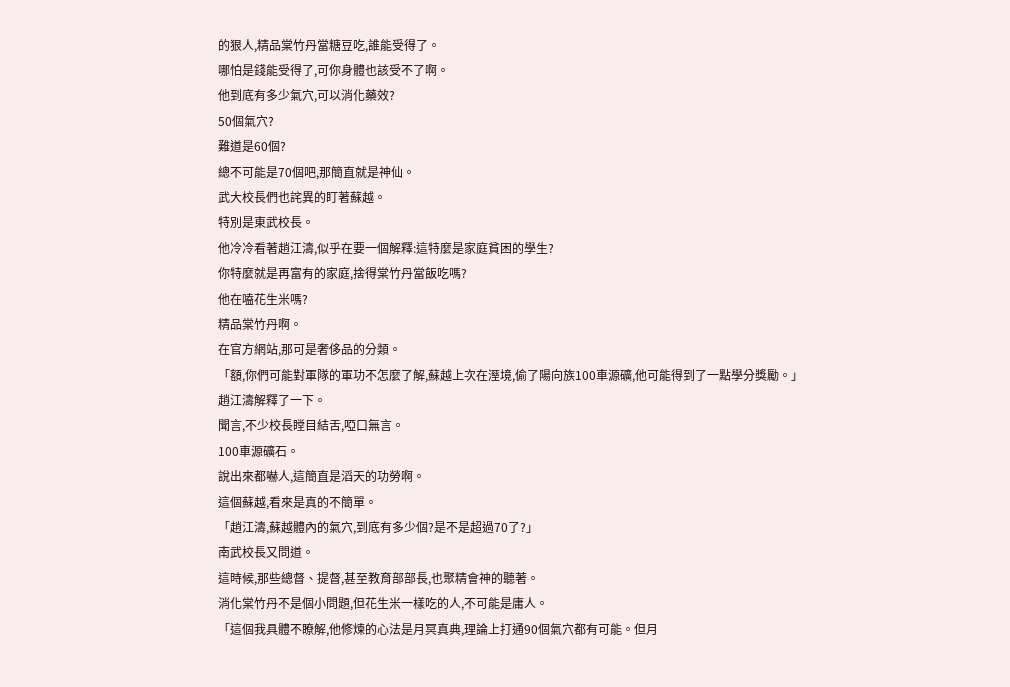的狠人,精品棠竹丹當糖豆吃,誰能受得了。
哪怕是錢能受得了,可你身體也該受不了啊。
他到底有多少氣穴,可以消化藥效?
50個氣穴?
難道是60個?
總不可能是70個吧,那簡直就是神仙。
武大校長們也詫異的盯著蘇越。
特別是東武校長。
他冷冷看著趙江濤,似乎在要一個解釋:這特麼是家庭貧困的學生?
你特麼就是再富有的家庭,捨得棠竹丹當飯吃嗎?
他在嗑花生米嗎?
精品棠竹丹啊。
在官方網站,那可是奢侈品的分類。
「額,你們可能對軍隊的軍功不怎麼了解,蘇越上次在溼境,偷了陽向族100車源礦,他可能得到了一點學分獎勵。」
趙江濤解釋了一下。
聞言,不少校長瞠目結舌,啞口無言。
100車源礦石。
說出來都嚇人,這簡直是滔天的功勞啊。
這個蘇越,看來是真的不簡單。
「趙江濤,蘇越體內的氣穴,到底有多少個?是不是超過70了?」
南武校長又問道。
這時候,那些總督、提督,甚至教育部部長,也聚精會神的聽著。
消化棠竹丹不是個小問題,但花生米一樣吃的人,不可能是庸人。
「這個我具體不瞭解,他修煉的心法是月冥真典,理論上打通90個氣穴都有可能。但月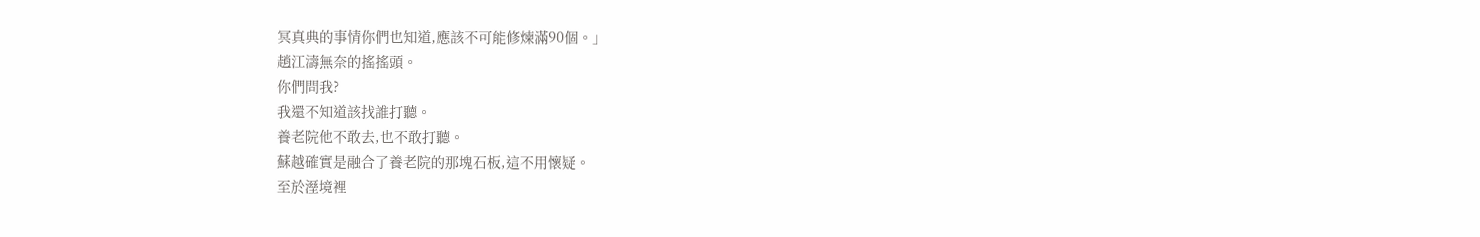冥真典的事情你們也知道,應該不可能修煉滿90個。」
趙江濤無奈的搖搖頭。
你們問我?
我還不知道該找誰打聽。
養老院他不敢去,也不敢打聽。
蘇越確實是融合了養老院的那塊石板,這不用懷疑。
至於溼境裡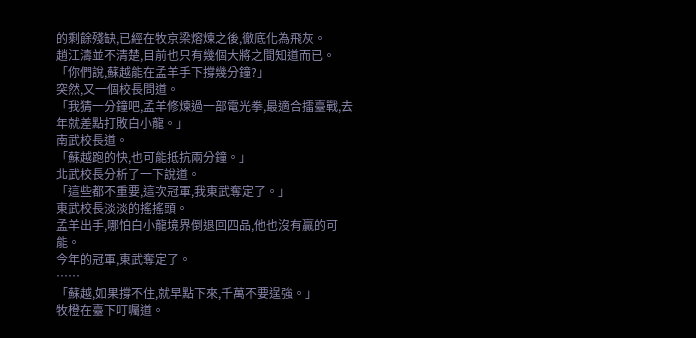的剩餘殘缺,已經在牧京梁熔煉之後,徹底化為飛灰。
趙江濤並不清楚,目前也只有幾個大將之間知道而已。
「你們說,蘇越能在孟羊手下撐幾分鐘?」
突然,又一個校長問道。
「我猜一分鐘吧,孟羊修煉過一部電光拳,最適合擂臺戰,去年就差點打敗白小龍。」
南武校長道。
「蘇越跑的快,也可能抵抗兩分鐘。」
北武校長分析了一下說道。
「這些都不重要,這次冠軍,我東武奪定了。」
東武校長淡淡的搖搖頭。
孟羊出手,哪怕白小龍境界倒退回四品,他也沒有贏的可能。
今年的冠軍,東武奪定了。
……
「蘇越,如果撐不住,就早點下來,千萬不要逞強。」
牧橙在臺下叮囑道。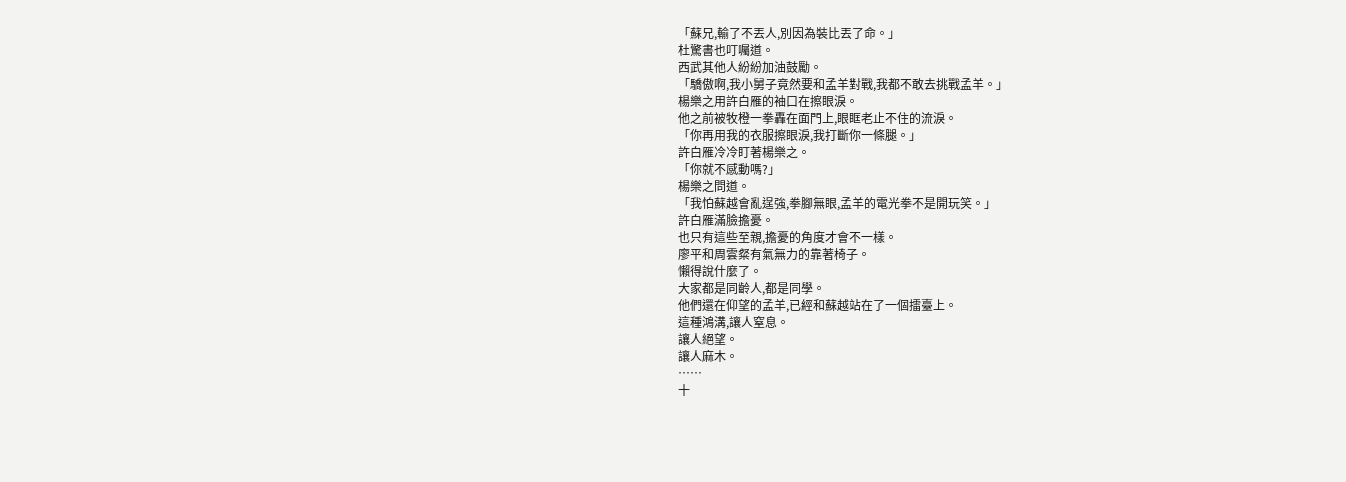「蘇兄,輸了不丟人,別因為裝比丟了命。」
杜驚書也叮囑道。
西武其他人紛紛加油鼓勵。
「驕傲啊,我小舅子竟然要和孟羊對戰,我都不敢去挑戰孟羊。」
楊樂之用許白雁的袖口在擦眼淚。
他之前被牧橙一拳轟在面門上,眼眶老止不住的流淚。
「你再用我的衣服擦眼淚,我打斷你一條腿。」
許白雁冷冷盯著楊樂之。
「你就不感動嗎?」
楊樂之問道。
「我怕蘇越會亂逞強,拳腳無眼,孟羊的電光拳不是開玩笑。」
許白雁滿臉擔憂。
也只有這些至親,擔憂的角度才會不一樣。
廖平和周雲粲有氣無力的靠著椅子。
懶得說什麼了。
大家都是同齡人,都是同學。
他們還在仰望的孟羊,已經和蘇越站在了一個擂臺上。
這種鴻溝,讓人窒息。
讓人絕望。
讓人麻木。
……
十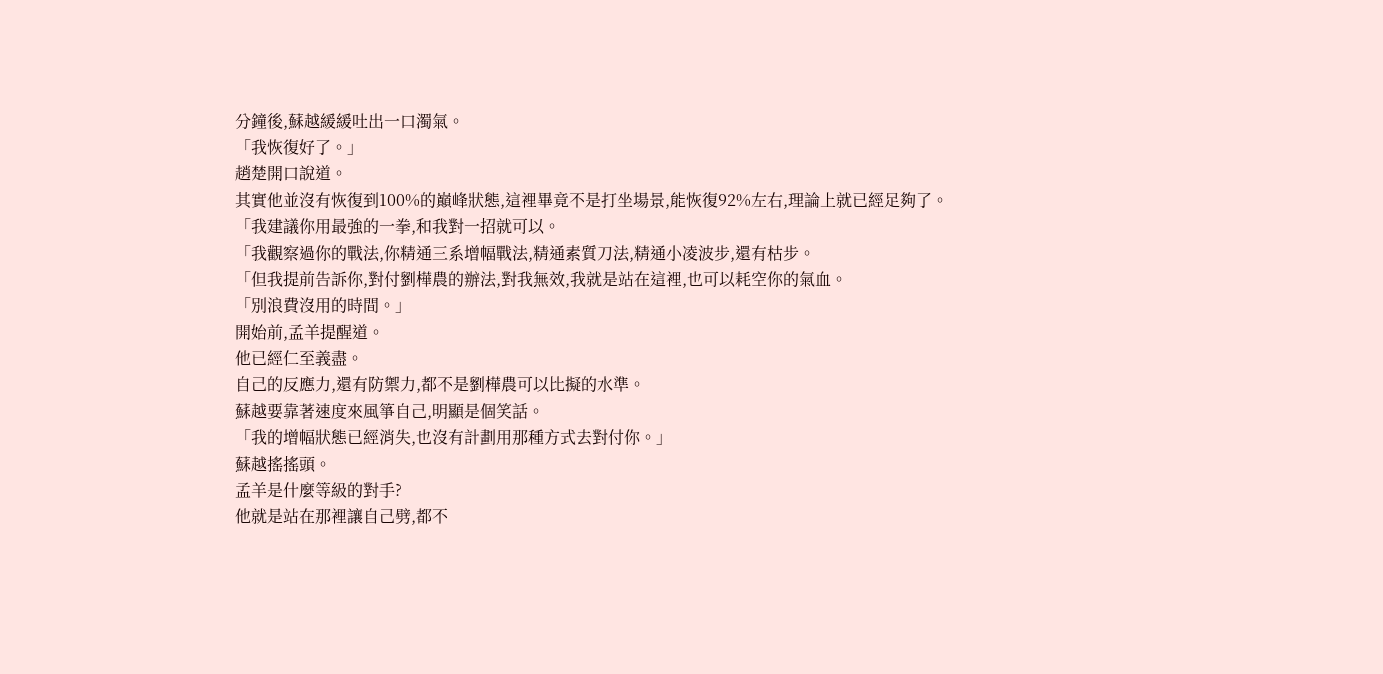分鐘後,蘇越緩緩吐出一口濁氣。
「我恢復好了。」
趙楚開口說道。
其實他並沒有恢復到100%的巔峰狀態,這裡畢竟不是打坐場景,能恢復92%左右,理論上就已經足夠了。
「我建議你用最強的一拳,和我對一招就可以。
「我觀察過你的戰法,你精通三系增幅戰法,精通素質刀法,精通小凌波步,還有枯步。
「但我提前告訴你,對付劉樺農的辦法,對我無效,我就是站在這裡,也可以耗空你的氣血。
「別浪費沒用的時間。」
開始前,孟羊提醒道。
他已經仁至義盡。
自己的反應力,還有防禦力,都不是劉樺農可以比擬的水準。
蘇越要靠著速度來風箏自己,明顯是個笑話。
「我的增幅狀態已經消失,也沒有計劃用那種方式去對付你。」
蘇越搖搖頭。
孟羊是什麼等級的對手?
他就是站在那裡讓自己劈,都不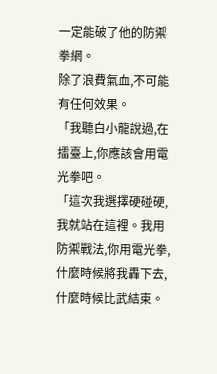一定能破了他的防禦拳網。
除了浪費氣血,不可能有任何效果。
「我聽白小龍說過,在擂臺上,你應該會用電光拳吧。
「這次我選擇硬碰硬,我就站在這裡。我用防禦戰法,你用電光拳,什麼時候將我轟下去,什麼時候比武結束。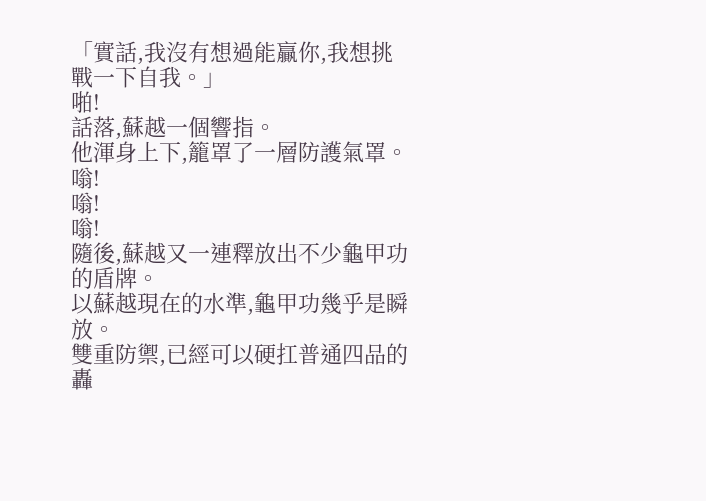「實話,我沒有想過能贏你,我想挑戰一下自我。」
啪!
話落,蘇越一個響指。
他渾身上下,籠罩了一層防護氣罩。
嗡!
嗡!
嗡!
隨後,蘇越又一連釋放出不少龜甲功的盾牌。
以蘇越現在的水準,龜甲功幾乎是瞬放。
雙重防禦,已經可以硬扛普通四品的轟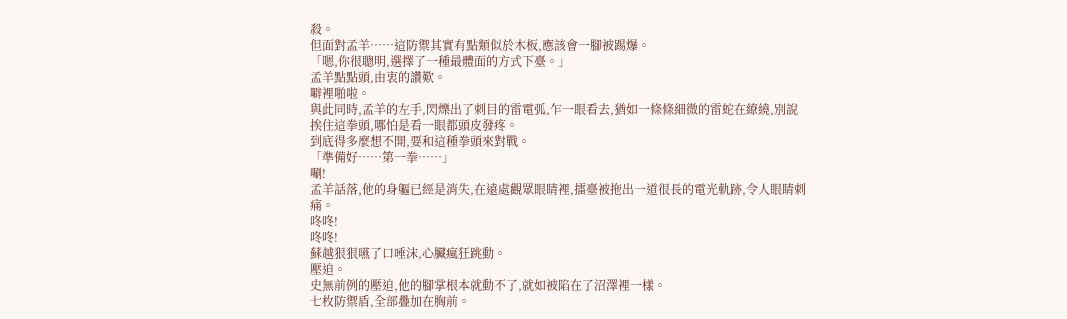殺。
但面對孟羊……這防禦其實有點類似於木板,應該會一腳被踢爆。
「嗯,你很聰明,選擇了一種最體面的方式下臺。」
孟羊點點頭,由衷的讚歎。
噼裡啪啦。
與此同時,孟羊的左手,閃爍出了刺目的雷電弧,乍一眼看去,猶如一條條細微的雷蛇在繚繞,別說挨住這拳頭,哪怕是看一眼都頭皮發疼。
到底得多麼想不開,要和這種拳頭來對戰。
「準備好……第一拳……」
唰!
孟羊話落,他的身軀已經是消失,在遠處觀眾眼睛裡,擂臺被拖出一道很長的電光軌跡,令人眼睛刺痛。
咚咚!
咚咚!
蘇越狠狠嚥了口唾沫,心臟瘋狂跳動。
壓迫。
史無前例的壓迫,他的腳掌根本就動不了,就如被陷在了沼澤裡一樣。
七枚防禦盾,全部疊加在胸前。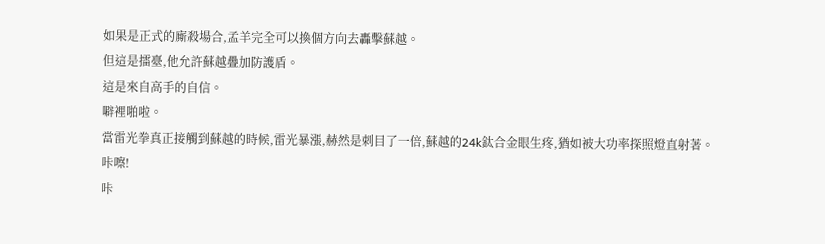如果是正式的廝殺場合,孟羊完全可以換個方向去轟擊蘇越。
但這是擂臺,他允許蘇越疊加防護盾。
這是來自高手的自信。
噼裡啪啦。
當雷光拳真正接觸到蘇越的時候,雷光暴漲,赫然是刺目了一倍,蘇越的24k鈦合金眼生疼,猶如被大功率探照燈直射著。
咔嚓!
咔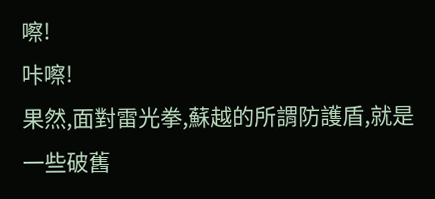嚓!
咔嚓!
果然,面對雷光拳,蘇越的所謂防護盾,就是一些破舊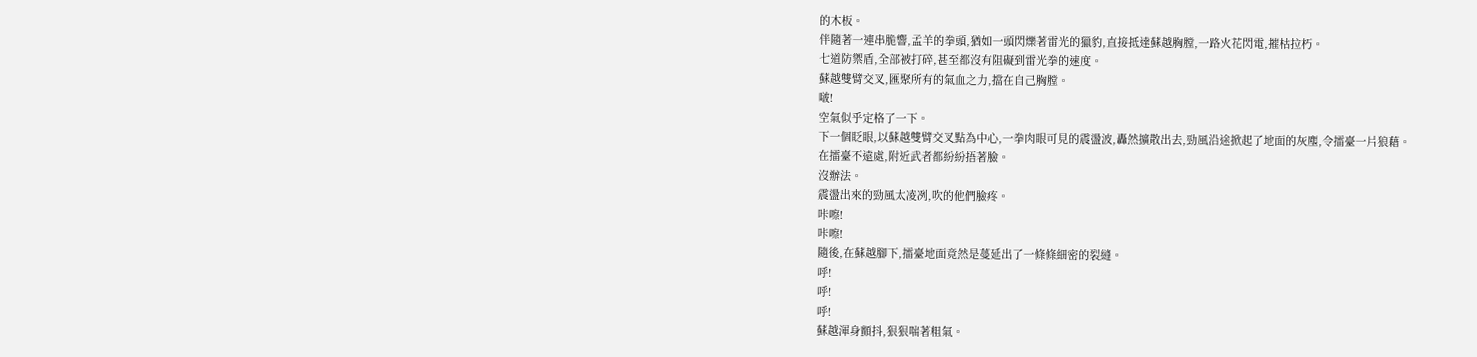的木板。
伴隨著一連串脆響,孟羊的拳頭,猶如一頭閃爍著雷光的獵豹,直接抵達蘇越胸膛,一路火花閃電,摧枯拉朽。
七道防禦盾,全部被打碎,甚至都沒有阻礙到雷光拳的速度。
蘇越雙臂交叉,匯聚所有的氣血之力,擋在自己胸膛。
啵!
空氣似乎定格了一下。
下一個眨眼,以蘇越雙臂交叉點為中心,一拳肉眼可見的震盪波,轟然擴散出去,勁風沿途掀起了地面的灰塵,令擂臺一片狼藉。
在擂臺不遠處,附近武者都紛紛捂著臉。
沒辦法。
震盪出來的勁風太凌冽,吹的他們臉疼。
咔嚓!
咔嚓!
隨後,在蘇越腳下,擂臺地面竟然是蔓延出了一條條細密的裂縫。
呼!
呼!
呼!
蘇越渾身顫抖,狠狠喘著粗氣。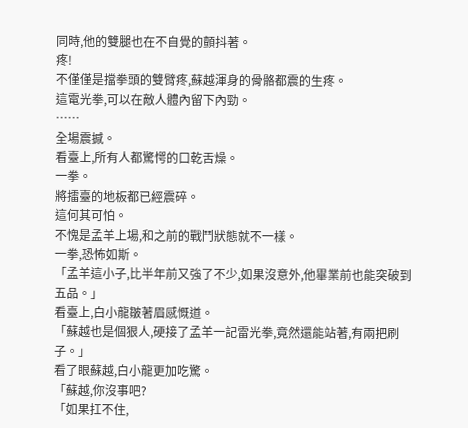同時,他的雙腿也在不自覺的顫抖著。
疼!
不僅僅是擋拳頭的雙臂疼,蘇越渾身的骨骼都震的生疼。
這電光拳,可以在敵人體內留下內勁。
……
全場震撼。
看臺上,所有人都驚愕的口乾舌燥。
一拳。
將擂臺的地板都已經震碎。
這何其可怕。
不愧是孟羊上場,和之前的戰鬥狀態就不一樣。
一拳,恐怖如斯。
「孟羊這小子,比半年前又強了不少,如果沒意外,他畢業前也能突破到五品。」
看臺上,白小龍皺著眉感慨道。
「蘇越也是個狠人,硬接了孟羊一記雷光拳,竟然還能站著,有兩把刷子。」
看了眼蘇越,白小龍更加吃驚。
「蘇越,你沒事吧?
「如果扛不住,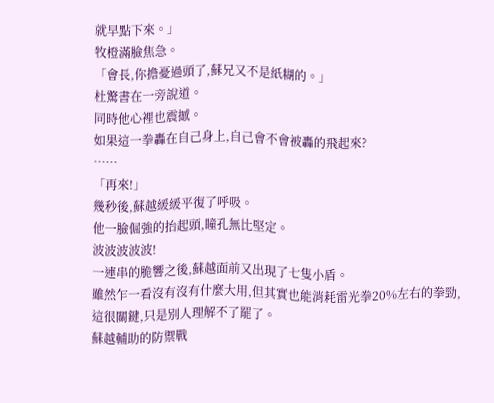就早點下來。」
牧橙滿臉焦急。
「會長,你擔憂過頭了,蘇兄又不是紙糊的。」
杜驚書在一旁說道。
同時他心裡也震撼。
如果這一拳轟在自己身上,自己會不會被轟的飛起來?
……
「再來!」
幾秒後,蘇越緩緩平復了呼吸。
他一臉倔強的抬起頭,瞳孔無比堅定。
波波波波波!
一連串的脆響之後,蘇越面前又出現了七隻小盾。
雖然乍一看沒有沒有什麼大用,但其實也能消耗雷光拳20%左右的拳勁,這很關鍵,只是別人理解不了罷了。
蘇越輔助的防禦戰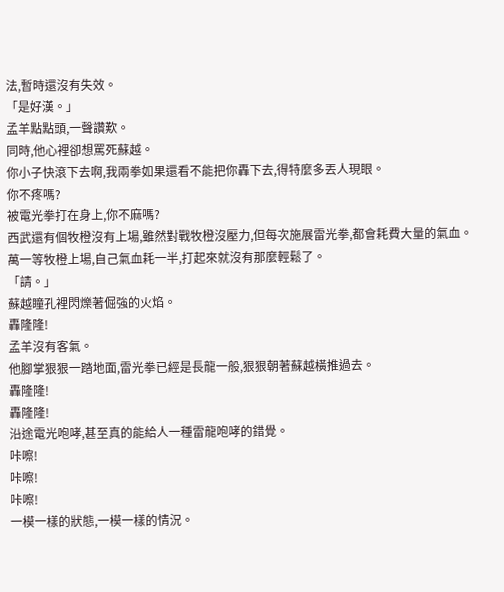法,暫時還沒有失效。
「是好漢。」
孟羊點點頭,一聲讚歎。
同時,他心裡卻想罵死蘇越。
你小子快滾下去啊,我兩拳如果還看不能把你轟下去,得特麼多丟人現眼。
你不疼嗎?
被電光拳打在身上,你不麻嗎?
西武還有個牧橙沒有上場,雖然對戰牧橙沒壓力,但每次施展雷光拳,都會耗費大量的氣血。
萬一等牧橙上場,自己氣血耗一半,打起來就沒有那麼輕鬆了。
「請。」
蘇越瞳孔裡閃爍著倔強的火焰。
轟隆隆!
孟羊沒有客氣。
他腳掌狠狠一踏地面,雷光拳已經是長龍一般,狠狠朝著蘇越橫推過去。
轟隆隆!
轟隆隆!
沿途電光咆哮,甚至真的能給人一種雷龍咆哮的錯覺。
咔嚓!
咔嚓!
咔嚓!
一模一樣的狀態,一模一樣的情況。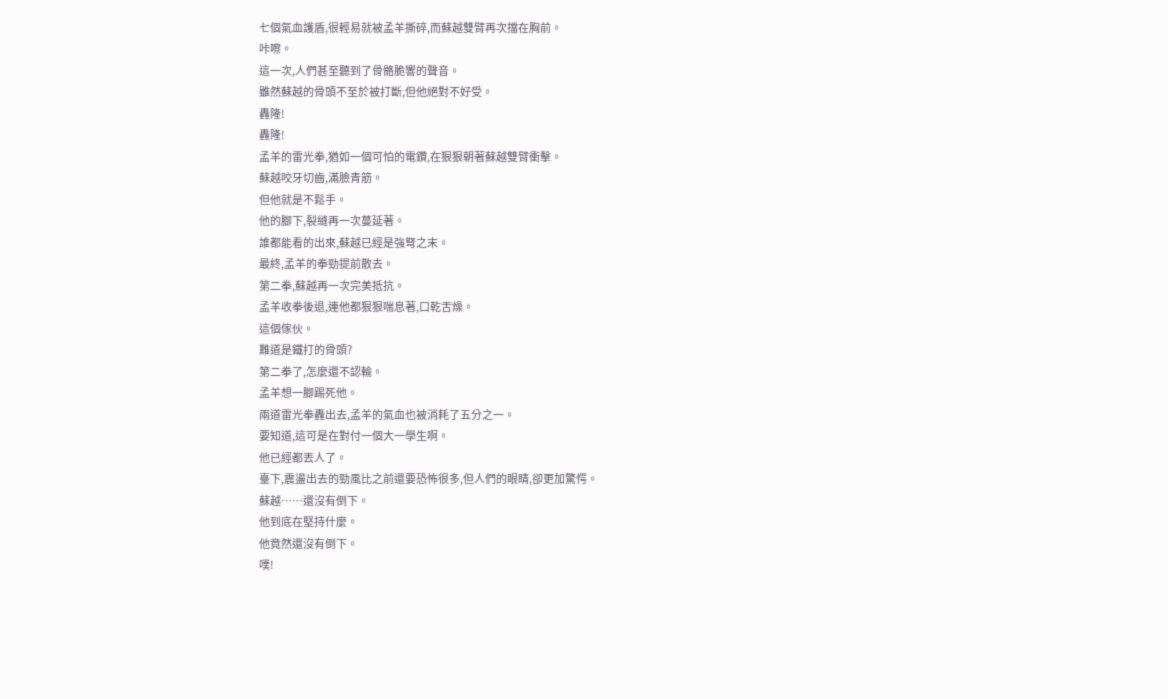七個氣血護盾,很輕易就被孟羊撕碎,而蘇越雙臂再次擋在胸前。
咔嚓。
這一次,人們甚至聽到了骨骼脆響的聲音。
雖然蘇越的骨頭不至於被打斷,但他絕對不好受。
轟隆!
轟隆!
孟羊的雷光拳,猶如一個可怕的電鑽,在狠狠朝著蘇越雙臂衝擊。
蘇越咬牙切齒,滿臉青筋。
但他就是不鬆手。
他的腳下,裂縫再一次蔓延著。
誰都能看的出來,蘇越已經是強弩之末。
最終,孟羊的拳勁提前散去。
第二拳,蘇越再一次完美抵抗。
孟羊收拳後退,連他都狠狠喘息著,口乾舌燥。
這個傢伙。
難道是鐵打的骨頭?
第二拳了,怎麼還不認輸。
孟羊想一腳踢死他。
兩道雷光拳轟出去,孟羊的氣血也被消耗了五分之一。
要知道,這可是在對付一個大一學生啊。
他已經都丟人了。
臺下,震盪出去的勁風比之前還要恐怖很多,但人們的眼睛,卻更加驚愕。
蘇越……還沒有倒下。
他到底在堅持什麼。
他竟然還沒有倒下。
噗!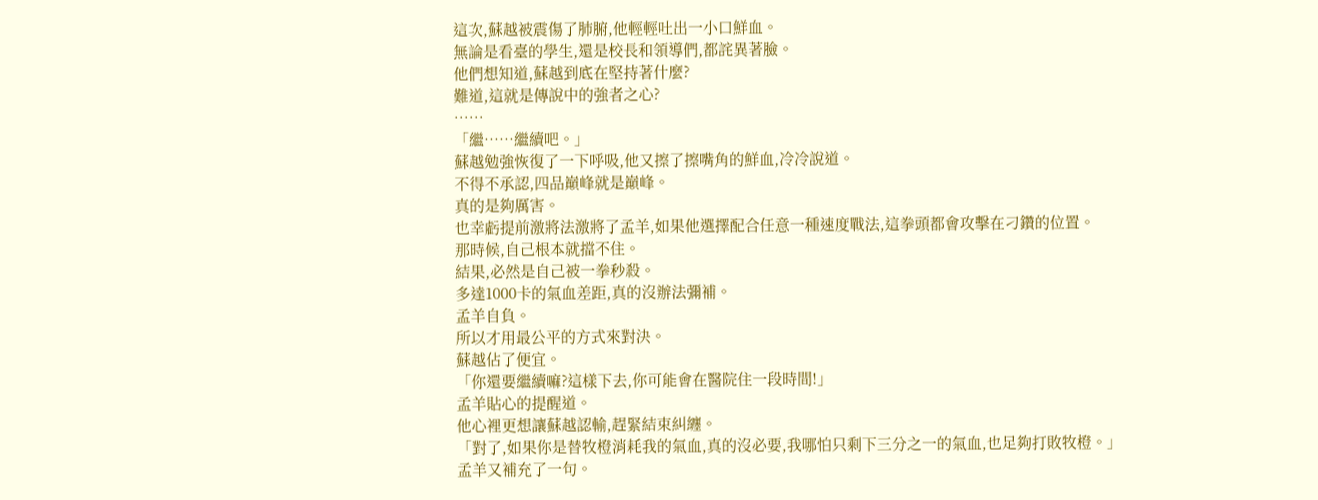這次,蘇越被震傷了肺腑,他輕輕吐出一小口鮮血。
無論是看臺的學生,還是校長和領導們,都詫異著臉。
他們想知道,蘇越到底在堅持著什麼?
難道,這就是傳說中的強者之心?
……
「繼……繼續吧。」
蘇越勉強恢復了一下呼吸,他又擦了擦嘴角的鮮血,冷冷說道。
不得不承認,四品巔峰就是巔峰。
真的是夠厲害。
也幸虧提前激將法激將了孟羊,如果他選擇配合任意一種速度戰法,這拳頭都會攻擊在刁鑽的位置。
那時候,自己根本就擋不住。
結果,必然是自己被一拳秒殺。
多達1000卡的氣血差距,真的沒辦法彌補。
孟羊自負。
所以才用最公平的方式來對決。
蘇越佔了便宜。
「你還要繼續嘛?這樣下去,你可能會在醫院住一段時間!」
孟羊貼心的提醒道。
他心裡更想讓蘇越認輸,趕緊結束糾纏。
「對了,如果你是替牧橙消耗我的氣血,真的沒必要,我哪怕只剩下三分之一的氣血,也足夠打敗牧橙。」
孟羊又補充了一句。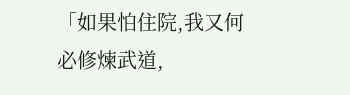「如果怕住院,我又何必修煉武道,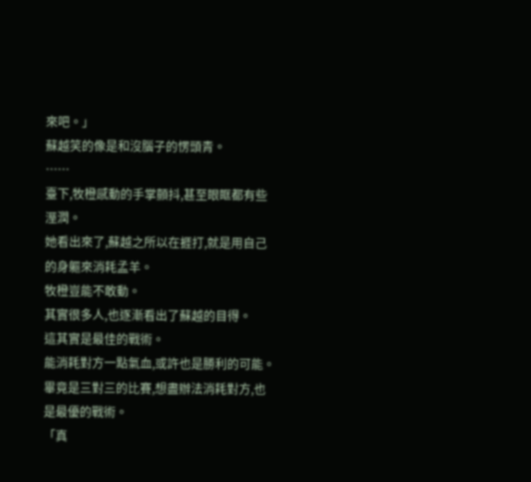來吧。」
蘇越笑的像是和沒腦子的愣頭青。
……
臺下,牧橙感動的手掌顫抖,甚至眼眶都有些溼潤。
她看出來了,蘇越之所以在捱打,就是用自己的身軀來消耗孟羊。
牧橙豈能不敢動。
其實很多人,也逐漸看出了蘇越的目得。
這其實是最佳的戰術。
能消耗對方一點氣血,或許也是勝利的可能。
畢竟是三對三的比賽,想盡辦法消耗對方,也是最優的戰術。
「真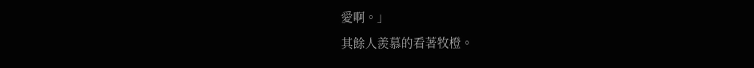愛啊。」
其餘人羨慕的看著牧橙。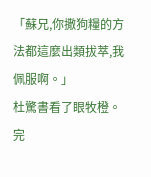「蘇兄,你撒狗糧的方法都這麼出類拔萃,我佩服啊。」
杜驚書看了眼牧橙。
完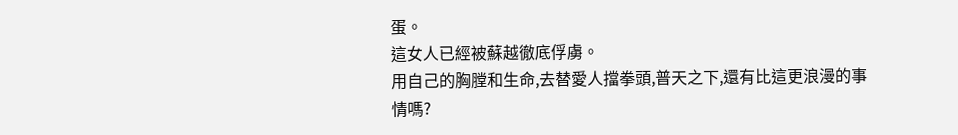蛋。
這女人已經被蘇越徹底俘虜。
用自己的胸膛和生命,去替愛人擋拳頭,普天之下,還有比這更浪漫的事情嗎?